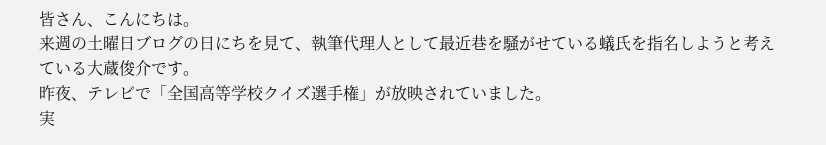皆さん、こんにちは。
来週の土曜日ブログの日にちを見て、執筆代理人として最近巷を騒がせている蟻氏を指名しようと考えている大蔵俊介です。
昨夜、テレビで「全国高等学校クイズ選手権」が放映されていました。
実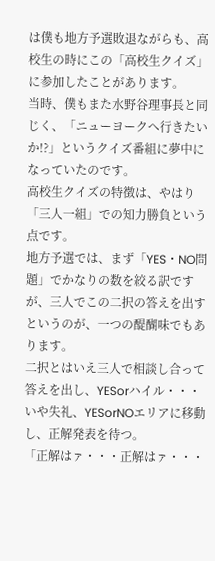は僕も地方予選敗退ながらも、高校生の時にこの「高校生クイズ」に参加したことがあります。
当時、僕もまた水野谷理事長と同じく、「ニューヨークへ行きたいか!?」というクイズ番組に夢中になっていたのです。
高校生クイズの特徴は、やはり「三人一組」での知力勝負という点です。
地方予選では、まず「YES・NO問題」でかなりの数を絞る訳ですが、三人でこの二択の答えを出すというのが、一つの醍醐味でもあります。
二択とはいえ三人で相談し合って答えを出し、YESorハイル・・・いや失礼、YESorNOエリアに移動し、正解発表を待つ。
「正解はァ・・・正解はァ・・・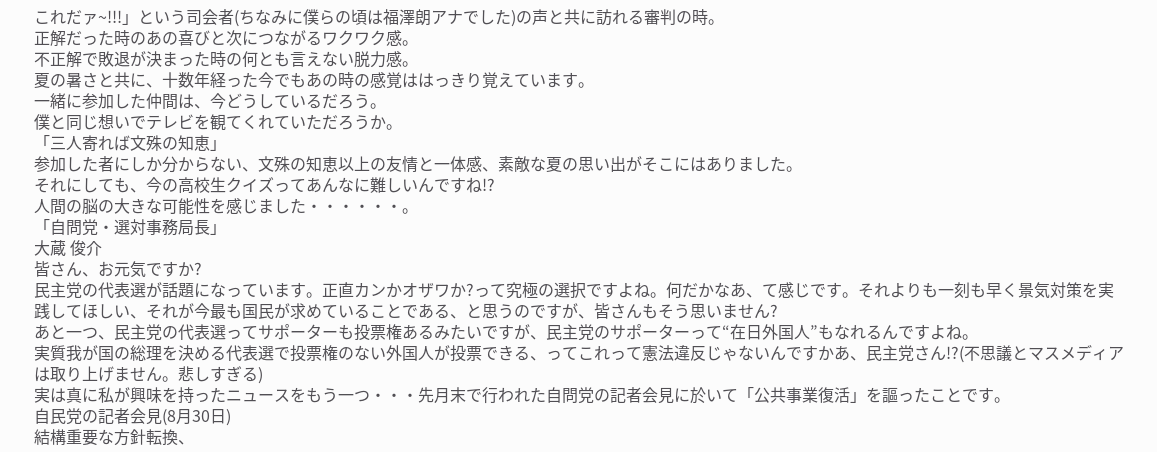これだァ~!!!」という司会者(ちなみに僕らの頃は福澤朗アナでした)の声と共に訪れる審判の時。
正解だった時のあの喜びと次につながるワクワク感。
不正解で敗退が決まった時の何とも言えない脱力感。
夏の暑さと共に、十数年経った今でもあの時の感覚ははっきり覚えています。
一緒に参加した仲間は、今どうしているだろう。
僕と同じ想いでテレビを観てくれていただろうか。
「三人寄れば文殊の知恵」
参加した者にしか分からない、文殊の知恵以上の友情と一体感、素敵な夏の思い出がそこにはありました。
それにしても、今の高校生クイズってあんなに難しいんですね!?
人間の脳の大きな可能性を感じました・・・・・・。
「自問党・選対事務局長」
大蔵 俊介
皆さん、お元気ですか?
民主党の代表選が話題になっています。正直カンかオザワか?って究極の選択ですよね。何だかなあ、て感じです。それよりも一刻も早く景気対策を実践してほしい、それが今最も国民が求めていることである、と思うのですが、皆さんもそう思いません?
あと一つ、民主党の代表選ってサポーターも投票権あるみたいですが、民主党のサポーターって“在日外国人”もなれるんですよね。
実質我が国の総理を決める代表選で投票権のない外国人が投票できる、ってこれって憲法違反じゃないんですかあ、民主党さん!?(不思議とマスメディアは取り上げません。悲しすぎる)
実は真に私が興味を持ったニュースをもう一つ・・・先月末で行われた自問党の記者会見に於いて「公共事業復活」を謳ったことです。
自民党の記者会見(8月30日)
結構重要な方針転換、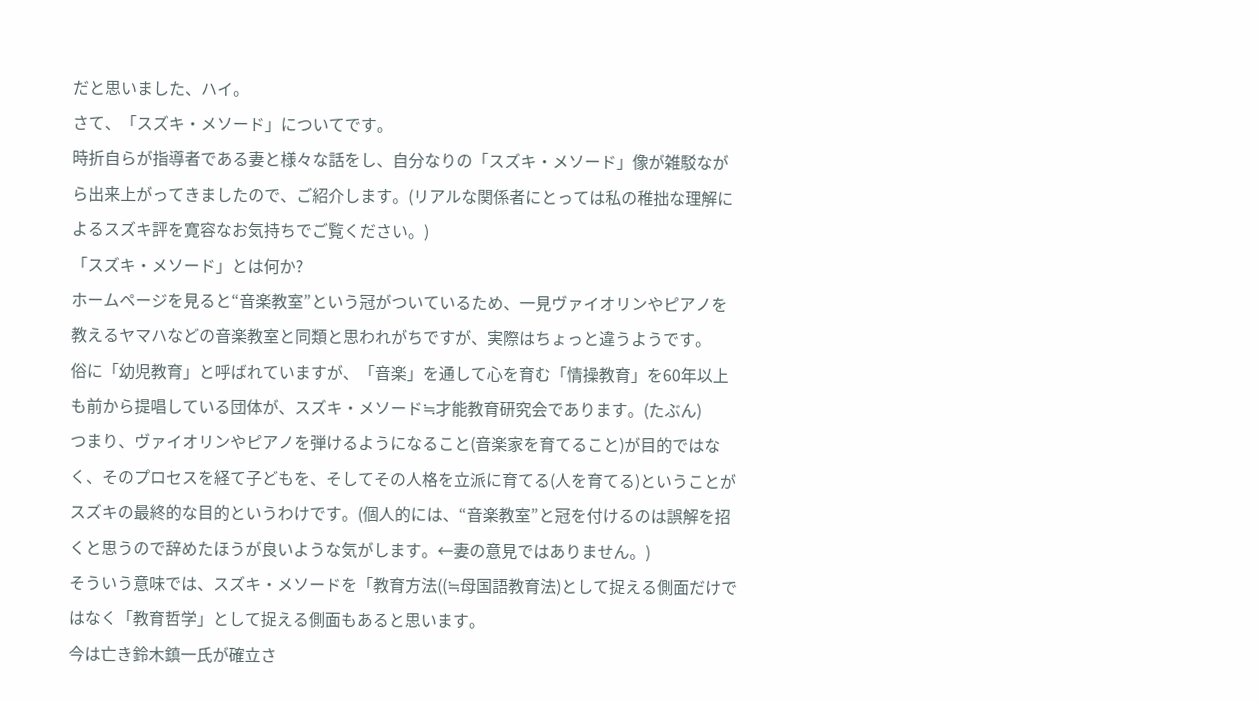だと思いました、ハイ。
さて、「スズキ・メソード」についてです。
時折自らが指導者である妻と様々な話をし、自分なりの「スズキ・メソード」像が雑駁ながら出来上がってきましたので、ご紹介します。(リアルな関係者にとっては私の稚拙な理解によるスズキ評を寛容なお気持ちでご覧ください。)
「スズキ・メソード」とは何か?
ホームページを見ると“音楽教室”という冠がついているため、一見ヴァイオリンやピアノを教えるヤマハなどの音楽教室と同類と思われがちですが、実際はちょっと違うようです。
俗に「幼児教育」と呼ばれていますが、「音楽」を通して心を育む「情操教育」を60年以上も前から提唱している団体が、スズキ・メソード≒才能教育研究会であります。(たぶん)
つまり、ヴァイオリンやピアノを弾けるようになること(音楽家を育てること)が目的ではなく、そのプロセスを経て子どもを、そしてその人格を立派に育てる(人を育てる)ということがスズキの最終的な目的というわけです。(個人的には、“音楽教室”と冠を付けるのは誤解を招くと思うので辞めたほうが良いような気がします。←妻の意見ではありません。)
そういう意味では、スズキ・メソードを「教育方法((≒母国語教育法)として捉える側面だけではなく「教育哲学」として捉える側面もあると思います。
今は亡き鈴木鎮一氏が確立さ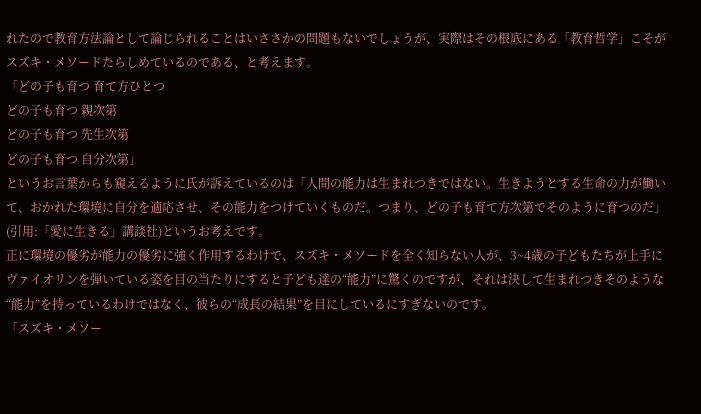れたので教育方法論として論じられることはいささかの問題もないでしょうが、実際はその根底にある「教育哲学」こそがスズキ・メソードたらしめているのである、と考えます。
「どの子も育つ 育て方ひとつ
どの子も育つ 親次第
どの子も育つ 先生次第
どの子も育つ 自分次第」
というお言葉からも窺えるように氏が訴えているのは「人間の能力は生まれつきではない。生きようとする生命の力が働いて、おかれた環境に自分を適応させ、その能力をつけていくものだ。つまり、どの子も育て方次第でそのように育つのだ」(引用:「愛に生きる」講談社)というお考えです。
正に環境の優劣が能力の優劣に強く作用するわけで、スズキ・メソードを全く知らない人が、3~4歳の子どもたちが上手にヴァイオリンを弾いている姿を目の当たりにすると子ども達の“能力”に驚くのですが、それは決して生まれつきそのような“能力”を持っているわけではなく、彼らの“成長の結果”を目にしているにすぎないのです。
「スズキ・メソー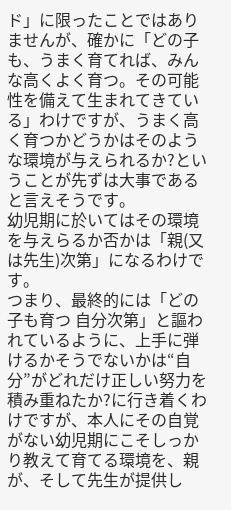ド」に限ったことではありませんが、確かに「どの子も、うまく育てれば、みんな高くよく育つ。その可能性を備えて生まれてきている」わけですが、うまく高く育つかどうかはそのような環境が与えられるか?ということが先ずは大事であると言えそうです。
幼児期に於いてはその環境を与えらるか否かは「親(又は先生)次第」になるわけです。
つまり、最終的には「どの子も育つ 自分次第」と謳われているように、上手に弾けるかそうでないかは“自分”がどれだけ正しい努力を積み重ねたか?に行き着くわけですが、本人にその自覚がない幼児期にこそしっかり教えて育てる環境を、親が、そして先生が提供し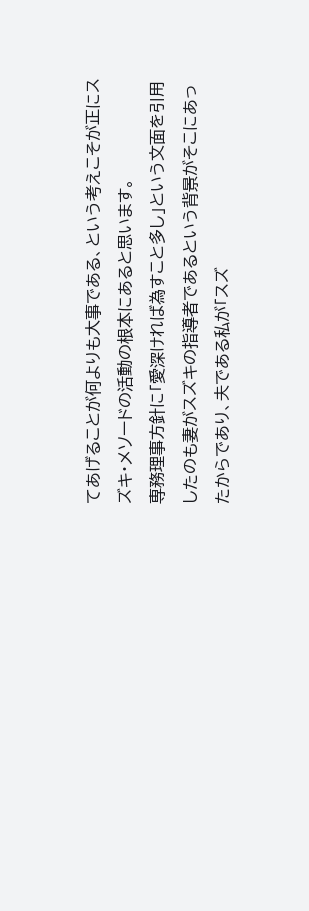てあげることが何よりも大事である、という考えこそが正にスズキ・メソードの活動の根本にあると思います。
専務理事方針に「愛深ければ為すこと多し」という文面を引用したのも妻がスズキの指導者であるという背景がそこにあったからであり、夫である私が「スズ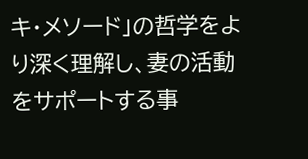キ・メソード」の哲学をより深く理解し、妻の活動をサポートする事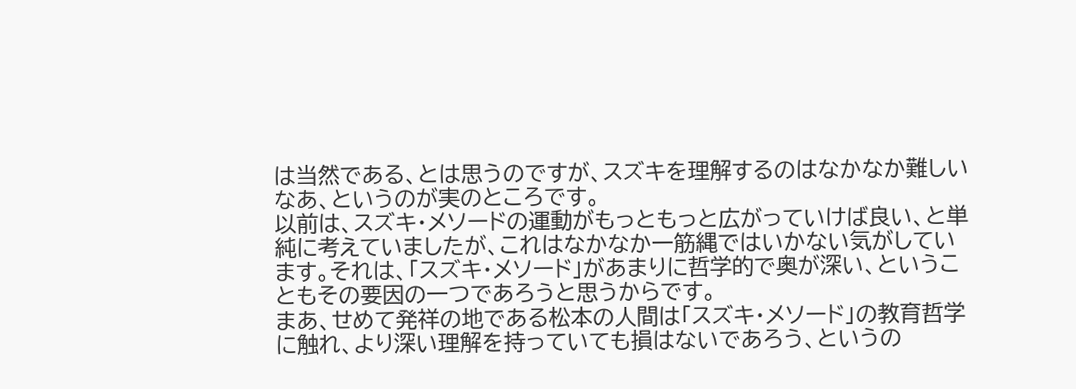は当然である、とは思うのですが、スズキを理解するのはなかなか難しいなあ、というのが実のところです。
以前は、スズキ・メソードの運動がもっともっと広がっていけば良い、と単純に考えていましたが、これはなかなか一筋縄ではいかない気がしています。それは、「スズキ・メソード」があまりに哲学的で奥が深い、ということもその要因の一つであろうと思うからです。
まあ、せめて発祥の地である松本の人間は「スズキ・メソード」の教育哲学に触れ、より深い理解を持っていても損はないであろう、というの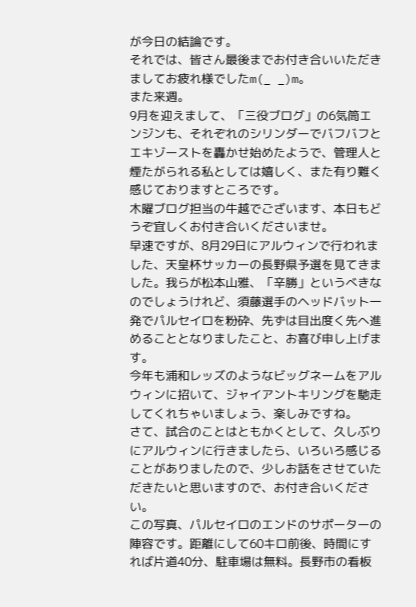が今日の結論です。
それでは、皆さん最後までお付き合いいただきましてお疲れ様でしたm(_ _)m。
また来週。
9月を迎えまして、「三役ブログ」の6気筒エンジンも、それぞれのシリンダーでバフバフとエキゾーストを轟かせ始めたようで、管理人と煙たがられる私としては嬉しく、また有り難く感じておりますところです。
木曜ブログ担当の牛越でございます、本日もどうぞ宜しくお付き合いくださいませ。
早速ですが、8月29日にアルウィンで行われました、天皇杯サッカーの長野県予選を見てきました。我らが松本山雅、「辛勝」というべきなのでしょうけれど、須藤選手のヘッドバット一発でパルセイロを粉砕、先ずは目出度く先へ進めることとなりましたこと、お喜び申し上げます。
今年も浦和レッズのようなビッグネームをアルウィンに招いて、ジャイアントキリングを馳走してくれちゃいましょう、楽しみですね。
さて、試合のことはともかくとして、久しぶりにアルウィンに行きましたら、いろいろ感じることがありましたので、少しお話をさせていただきたいと思いますので、お付き合いください。
この写真、パルセイロのエンドのサポーターの陣容です。距離にして60キロ前後、時間にすれば片道40分、駐車場は無料。長野市の看板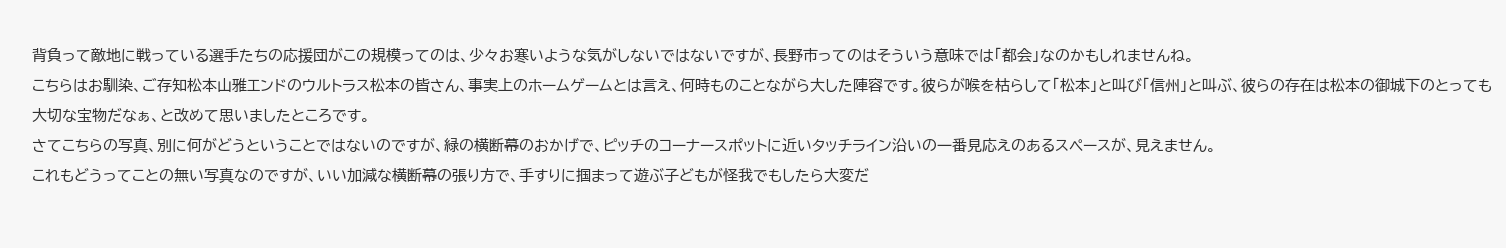背負って敵地に戦っている選手たちの応援団がこの規模ってのは、少々お寒いような気がしないではないですが、長野市ってのはそういう意味では「都会」なのかもしれませんね。
こちらはお馴染、ご存知松本山雅エンドのウルトラス松本の皆さん、事実上のホームゲームとは言え、何時ものことながら大した陣容です。彼らが喉を枯らして「松本」と叫び「信州」と叫ぶ、彼らの存在は松本の御城下のとっても大切な宝物だなぁ、と改めて思いましたところです。
さてこちらの写真、別に何がどうということではないのですが、緑の横断幕のおかげで、ピッチのコーナースポットに近いタッチライン沿いの一番見応えのあるスペースが、見えません。
これもどうってことの無い写真なのですが、いい加減な横断幕の張り方で、手すりに掴まって遊ぶ子どもが怪我でもしたら大変だ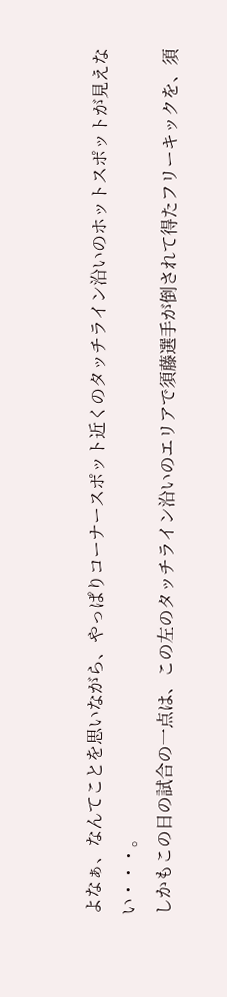よなぁ、なんてことを思いながら、やっぱりコーナースポット近くのタッチライン沿いのホットスポットが見えない・・・。
しかもこの日の試合の一点は、この左のタッチライン沿いのエリアで須藤選手が倒されて得たフリーキックを、須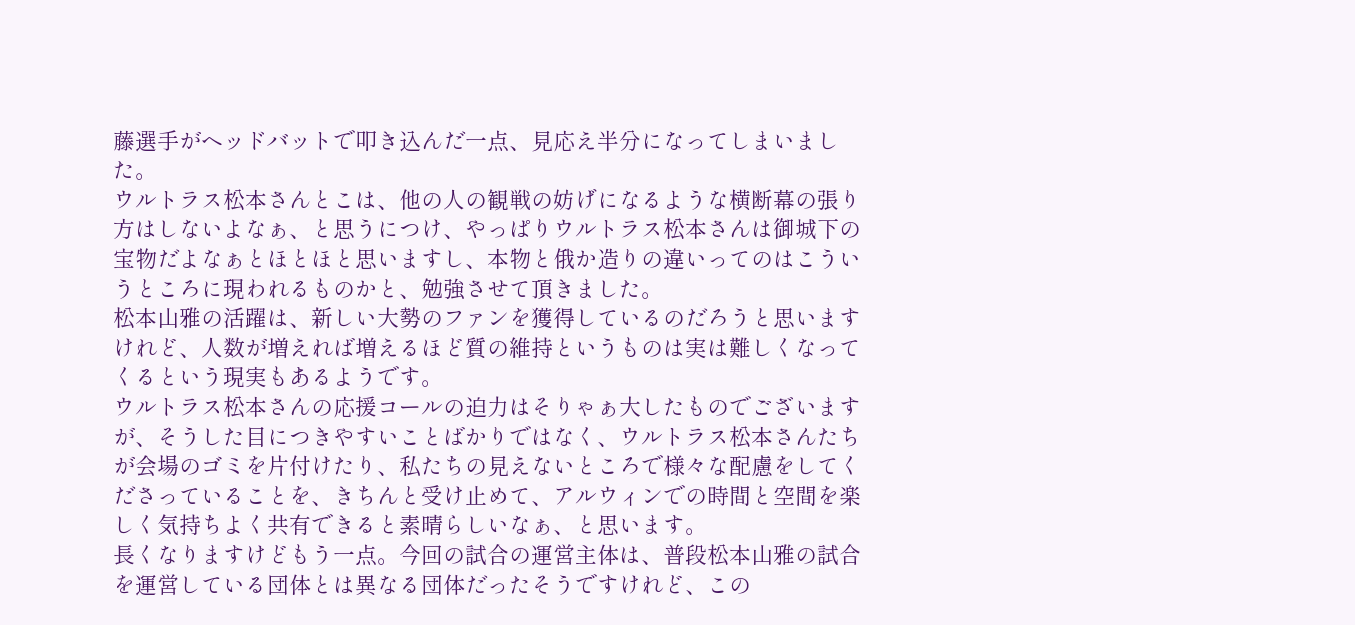藤選手がヘッドバットで叩き込んだ一点、見応え半分になってしまいました。
ウルトラス松本さんとこは、他の人の観戦の妨げになるような横断幕の張り方はしないよなぁ、と思うにつけ、やっぱりウルトラス松本さんは御城下の宝物だよなぁとほとほと思いますし、本物と俄か造りの違いってのはこういうところに現われるものかと、勉強させて頂きました。
松本山雅の活躍は、新しい大勢のファンを獲得しているのだろうと思いますけれど、人数が増えれば増えるほど質の維持というものは実は難しくなってくるという現実もあるようです。
ウルトラス松本さんの応援コールの迫力はそりゃぁ大したものでございますが、そうした目につきやすいことばかりではなく、ウルトラス松本さんたちが会場のゴミを片付けたり、私たちの見えないところで様々な配慮をしてくださっていることを、きちんと受け止めて、アルウィンでの時間と空間を楽しく気持ちよく共有できると素晴らしいなぁ、と思います。
長くなりますけどもう一点。今回の試合の運営主体は、普段松本山雅の試合を運営している団体とは異なる団体だったそうですけれど、この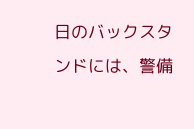日のバックスタンドには、警備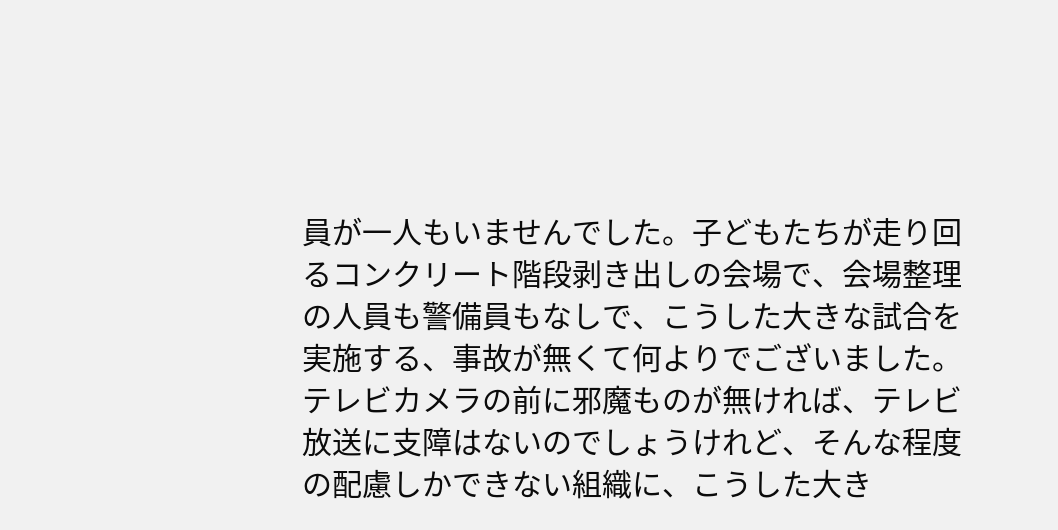員が一人もいませんでした。子どもたちが走り回るコンクリート階段剥き出しの会場で、会場整理の人員も警備員もなしで、こうした大きな試合を実施する、事故が無くて何よりでございました。
テレビカメラの前に邪魔ものが無ければ、テレビ放送に支障はないのでしょうけれど、そんな程度の配慮しかできない組織に、こうした大き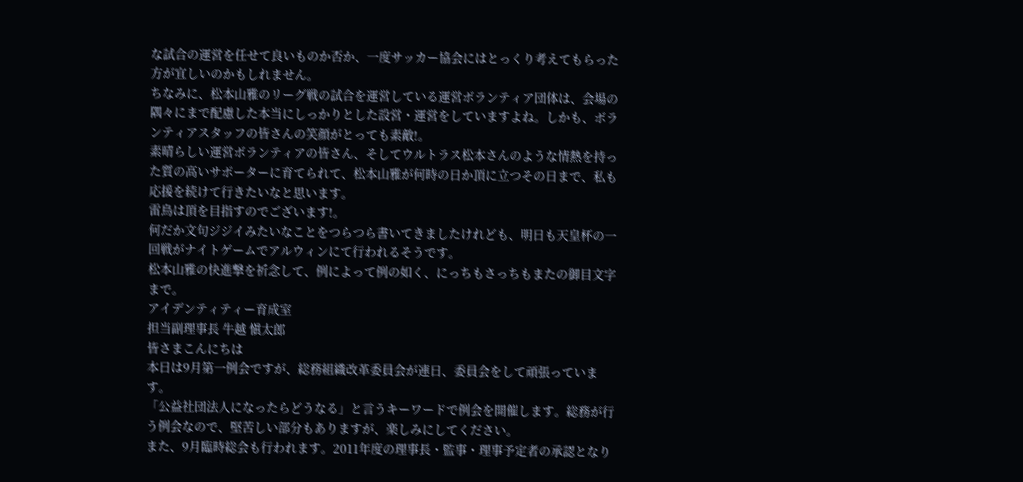な試合の運営を任せて良いものか否か、一度サッカー協会にはとっくり考えてもらった方が宜しいのかもしれません。
ちなみに、松本山雅のリーグ戦の試合を運営している運営ボランティア団体は、会場の隅々にまで配慮した本当にしっかりとした設営・運営をしていますよね。しかも、ボランティアスタッフの皆さんの笑顔がとっても素敵!。
素晴らしい運営ボランティアの皆さん、そしてウルトラス松本さんのような情熱を持った質の高いサポーターに育てられて、松本山雅が何時の日か頂に立つその日まで、私も応援を続けて行きたいなと思います。
雷鳥は頂を目指すのでございます!。
何だか文句ジジイみたいなことをつらつら書いてきましたけれども、明日も天皇杯の一回戦がナイトゲームでアルウィンにて行われるそうです。
松本山雅の快進撃を祈念して、例によって例の如く、にっちもさっちもまたの御目文字まで。
アイデンティティー育成室
担当副理事長 牛越 愼太郎
皆さまこんにちは
本日は9月第一例会ですが、総務組織改革委員会が連日、委員会をして頑張っています。
「公益社団法人になったらどうなる」と言うキーワードで例会を開催します。総務が行う例会なので、堅苦しい部分もありますが、楽しみにしてください。
また、9月臨時総会も行われます。2011年度の理事長・監事・理事予定者の承認となり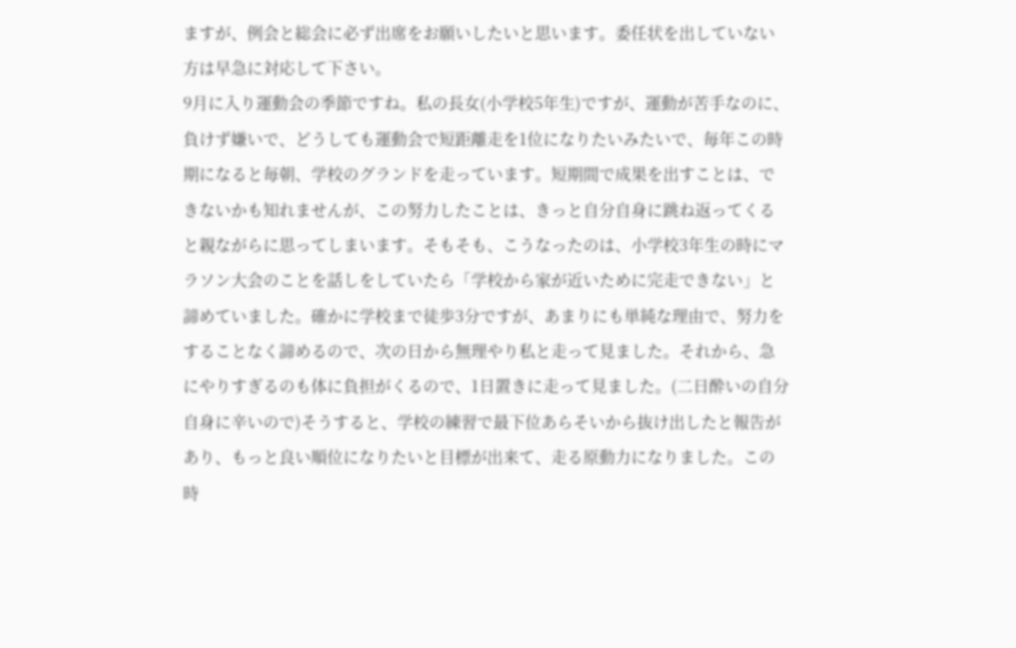ますが、例会と総会に必ず出席をお願いしたいと思います。委任状を出していない方は早急に対応して下さい。
9月に入り運動会の季節ですね。私の長女(小学校5年生)ですが、運動が苦手なのに、負けず嫌いで、どうしても運動会で短距離走を1位になりたいみたいで、毎年この時期になると毎朝、学校のグランドを走っています。短期間で成果を出すことは、できないかも知れませんが、この努力したことは、きっと自分自身に跳ね返ってくると親ながらに思ってしまいます。そもそも、こうなったのは、小学校3年生の時にマラソン大会のことを話しをしていたら「学校から家が近いために完走できない」と諦めていました。確かに学校まで徒歩3分ですが、あまりにも単純な理由で、努力をすることなく諦めるので、次の日から無理やり私と走って見ました。それから、急にやりすぎるのも体に負担がくるので、1日置きに走って見ました。(二日酔いの自分自身に辛いので)そうすると、学校の練習で最下位あらそいから抜け出したと報告があり、もっと良い順位になりたいと目標が出来て、走る原動力になりました。この時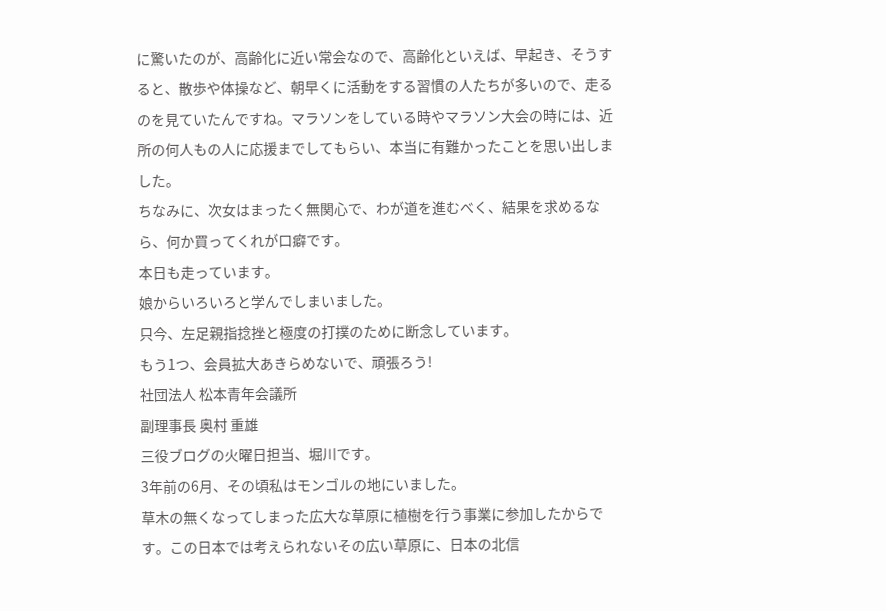に驚いたのが、高齢化に近い常会なので、高齢化といえば、早起き、そうすると、散歩や体操など、朝早くに活動をする習慣の人たちが多いので、走るのを見ていたんですね。マラソンをしている時やマラソン大会の時には、近所の何人もの人に応援までしてもらい、本当に有難かったことを思い出しました。
ちなみに、次女はまったく無関心で、わが道を進むべく、結果を求めるなら、何か買ってくれが口癖です。
本日も走っています。
娘からいろいろと学んでしまいました。
只今、左足親指捻挫と極度の打撲のために断念しています。
もう1つ、会員拡大あきらめないで、頑張ろう!
社団法人 松本青年会議所
副理事長 奥村 重雄
三役ブログの火曜日担当、堀川です。
3年前の6月、その頃私はモンゴルの地にいました。
草木の無くなってしまった広大な草原に植樹を行う事業に参加したからです。この日本では考えられないその広い草原に、日本の北信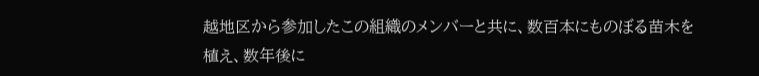越地区から参加したこの組織のメンバーと共に、数百本にものぼる苗木を植え、数年後に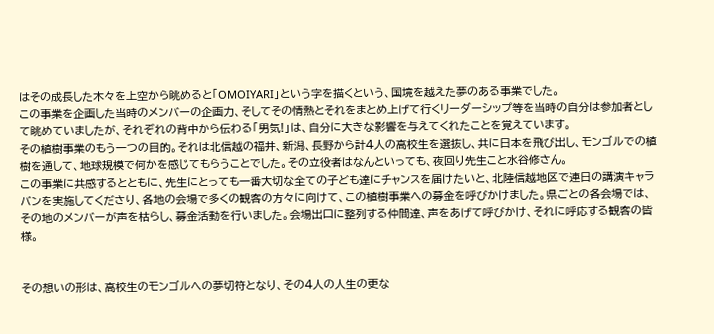はその成長した木々を上空から眺めると「OMOIYARI」という字を描くという、国境を越えた夢のある事業でした。
この事業を企画した当時のメンバーの企画力、そしてその情熱とそれをまとめ上げて行くリーダーシップ等を当時の自分は参加者として眺めていましたが、それぞれの背中から伝わる「男気!」は、自分に大きな影響を与えてくれたことを覚えています。
その植樹事業のもう一つの目的。それは北信越の福井、新潟、長野から計4人の高校生を選抜し、共に日本を飛び出し、モンゴルでの植樹を通して、地球規模で何かを感じてもらうことでした。その立役者はなんといっても、夜回り先生こと水谷修さん。
この事業に共感するとともに、先生にとっても一番大切な全ての子ども達にチャンスを届けたいと、北陸信越地区で連日の講演キャラバンを実施してくださり、各地の会場で多くの観客の方々に向けて、この植樹事業への募金を呼びかけました。県ごとの各会場では、その地のメンバーが声を枯らし、募金活動を行いました。会場出口に整列する仲間達、声をあげて呼びかけ、それに呼応する観客の皆様。


その想いの形は、高校生のモンゴルへの夢切符となり、その4人の人生の更な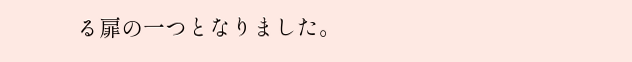る扉の一つとなりました。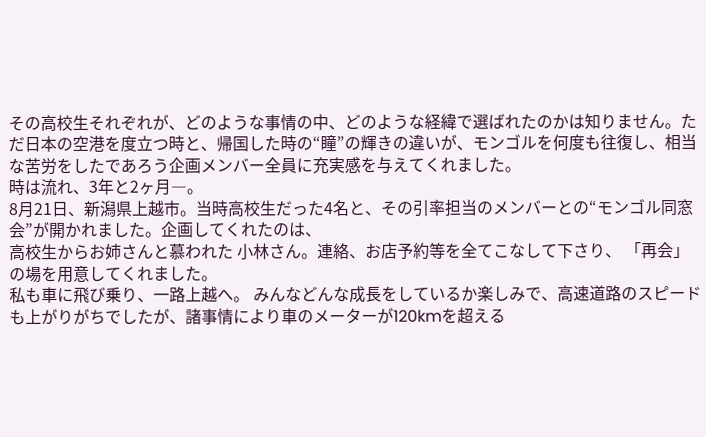その高校生それぞれが、どのような事情の中、どのような経緯で選ばれたのかは知りません。ただ日本の空港を度立つ時と、帰国した時の“瞳”の輝きの違いが、モンゴルを何度も往復し、相当な苦労をしたであろう企画メンバー全員に充実感を与えてくれました。
時は流れ、3年と2ヶ月―。
8月21日、新潟県上越市。当時高校生だった4名と、その引率担当のメンバーとの“モンゴル同窓会”が開かれました。企画してくれたのは、
高校生からお姉さんと慕われた 小林さん。連絡、お店予約等を全てこなして下さり、 「再会」の場を用意してくれました。
私も車に飛び乗り、一路上越へ。 みんなどんな成長をしているか楽しみで、高速道路のスピードも上がりがちでしたが、諸事情により車のメーターが120kmを超える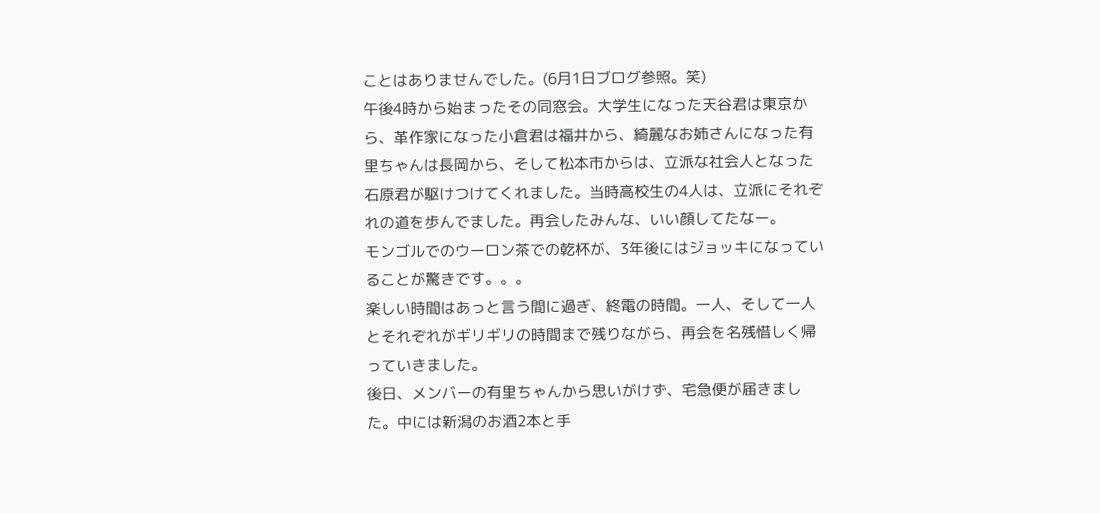ことはありませんでした。(6月1日ブログ参照。笑)
午後4時から始まったその同窓会。大学生になった天谷君は東京から、革作家になった小倉君は福井から、綺麗なお姉さんになった有里ちゃんは長岡から、そして松本市からは、立派な社会人となった石原君が駆けつけてくれました。当時高校生の4人は、立派にそれぞれの道を歩んでました。再会したみんな、いい顔してたなー。
モンゴルでのウーロン茶での乾杯が、3年後にはジョッキになっていることが驚きです。。。
楽しい時間はあっと言う間に過ぎ、終電の時間。一人、そして一人とそれぞれがギリギリの時間まで残りながら、再会を名残惜しく帰っていきました。
後日、メンバーの有里ちゃんから思いがけず、宅急便が届きました。中には新潟のお酒2本と手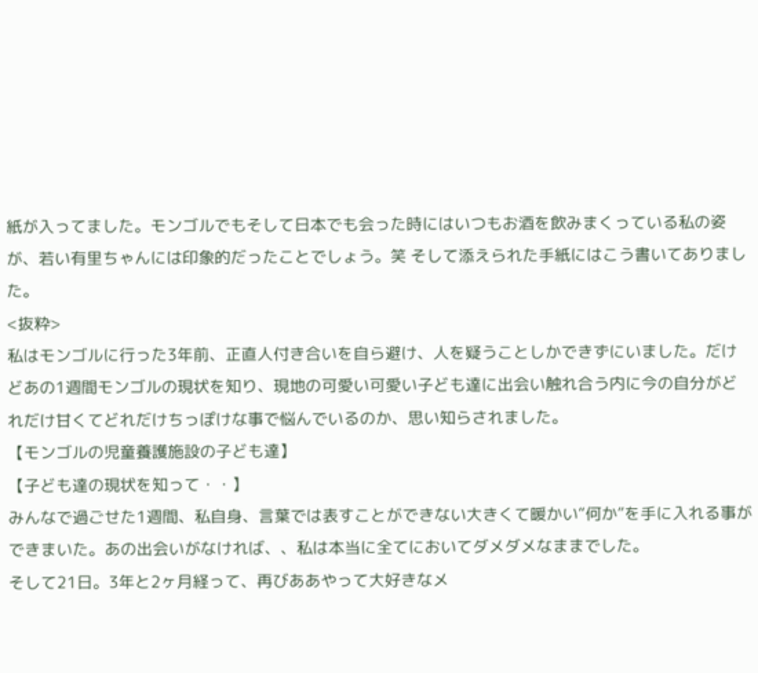紙が入ってました。モンゴルでもそして日本でも会った時にはいつもお酒を飲みまくっている私の姿が、若い有里ちゃんには印象的だったことでしょう。笑 そして添えられた手紙にはこう書いてありました。
<抜粋>
私はモンゴルに行った3年前、正直人付き合いを自ら避け、人を疑うことしかできずにいました。だけどあの1週間モンゴルの現状を知り、現地の可愛い可愛い子ども達に出会い触れ合う内に今の自分がどれだけ甘くてどれだけちっぽけな事で悩んでいるのか、思い知らされました。
【モンゴルの児童養護施設の子ども達】
【子ども達の現状を知って・・】
みんなで過ごせた1週間、私自身、言葉では表すことができない大きくて暖かい“何か”を手に入れる事ができまいた。あの出会いがなければ、、私は本当に全てにおいてダメダメなままでした。
そして21日。3年と2ヶ月経って、再びああやって大好きなメ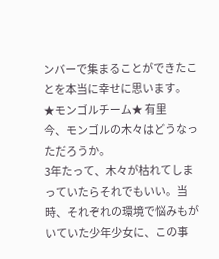ンバーで集まることができたことを本当に幸せに思います。
★モンゴルチーム★ 有里
今、モンゴルの木々はどうなっただろうか。
3年たって、木々が枯れてしまっていたらそれでもいい。当時、それぞれの環境で悩みもがいていた少年少女に、この事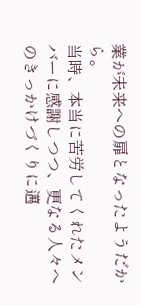業が未来への扉となったようだから。
当時、本当に苦労してくれたメンバーに感謝しつつ、更なる人々へのきっかけづくりに邁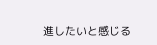進したいと感じる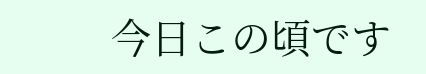今日この頃です